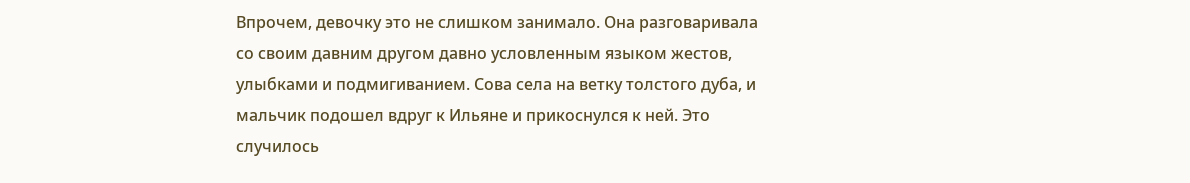Впрочем, девочку это не слишком занимало. Она разговаривала со своим давним другом давно условленным языком жестов, улыбками и подмигиванием. Сова села на ветку толстого дуба, и мальчик подошел вдруг к Ильяне и прикоснулся к ней. Это случилось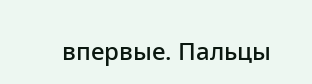впервые. Пальцы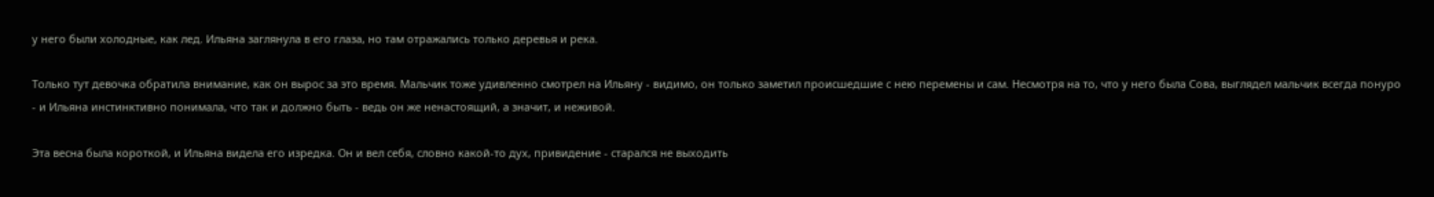у него были холодные, как лед. Ильяна заглянула в его глаза, но там отражались только деревья и река.

Только тут девочка обратила внимание, как он вырос за это время. Мальчик тоже удивленно смотрел на Ильяну - видимо, он только заметил происшедшие с нею перемены и сам. Несмотря на то, что у него была Сова, выглядел мальчик всегда понуро - и Ильяна инстинктивно понимала, что так и должно быть - ведь он же ненастоящий, а значит, и неживой.

Эта весна была короткой, и Ильяна видела его изредка. Он и вел себя, словно какой-то дух, привидение - старался не выходить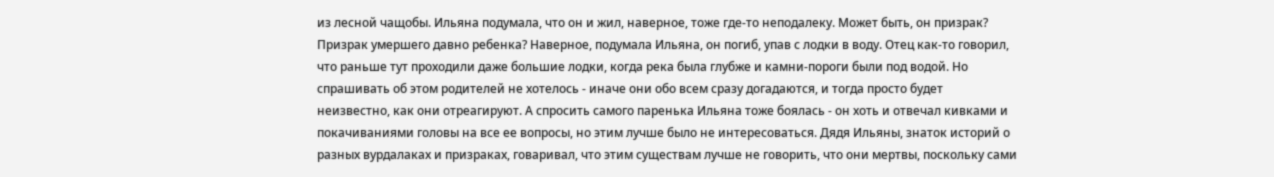из лесной чащобы. Ильяна подумала, что он и жил, наверное, тоже где-то неподалеку. Может быть, он призрак? Призрак умершего давно ребенка? Наверное, подумала Ильяна, он погиб, упав с лодки в воду. Отец как-то говорил, что раньше тут проходили даже большие лодки, когда река была глубже и камни-пороги были под водой. Но спрашивать об этом родителей не хотелось - иначе они обо всем сразу догадаются, и тогда просто будет неизвестно, как они отреагируют. А спросить самого паренька Ильяна тоже боялась - он хоть и отвечал кивками и покачиваниями головы на все ее вопросы, но этим лучше было не интересоваться. Дядя Ильяны, знаток историй о разных вурдалаках и призраках, говаривал, что этим существам лучше не говорить, что они мертвы, поскольку сами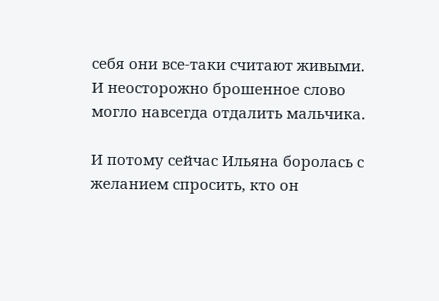себя они все-таки считают живыми. И неосторожно брошенное слово могло навсегда отдалить мальчика.

И потому сейчас Ильяна боролась с желанием спросить, кто он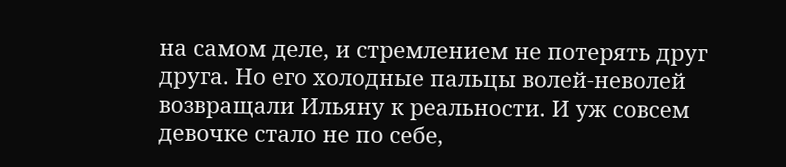на самом деле, и стремлением не потерять друг друга. Но его холодные пальцы волей-неволей возвращали Ильяну к реальности. И уж совсем девочке стало не по себе,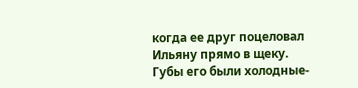когда ее друг поцеловал Ильяну прямо в щеку. Губы его были холодные-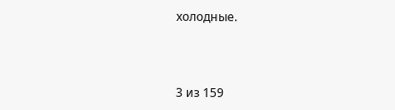холодные.



3 из 159